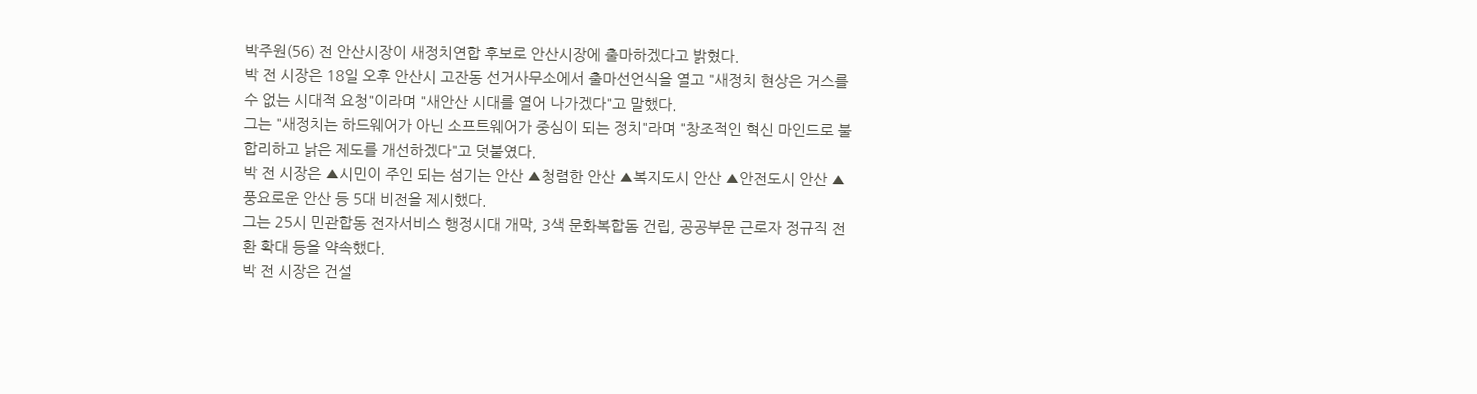박주원(56) 전 안산시장이 새정치연합 후보로 안산시장에 출마하겠다고 밝혔다.
박 전 시장은 18일 오후 안산시 고잔동 선거사무소에서 출마선언식을 열고 "새정치 현상은 거스를 수 없는 시대적 요청"이라며 "새안산 시대를 열어 나가겠다"고 말했다.
그는 "새정치는 하드웨어가 아닌 소프트웨어가 중심이 되는 정치"라며 "창조적인 혁신 마인드로 불합리하고 낡은 제도를 개선하겠다"고 덧붙였다.
박 전 시장은 ▲시민이 주인 되는 섬기는 안산 ▲청렴한 안산 ▲복지도시 안산 ▲안전도시 안산 ▲풍요로운 안산 등 5대 비전을 제시했다.
그는 25시 민관합동 전자서비스 행정시대 개막, 3색 문화복합돔 건립, 공공부문 근로자 정규직 전환 확대 등을 약속했다.
박 전 시장은 건설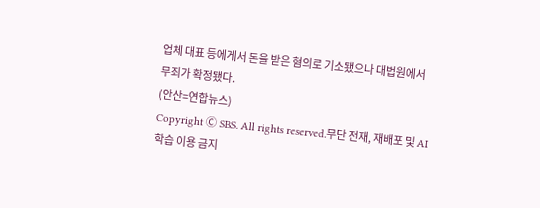업체 대표 등에게서 돈을 받은 혐의로 기소됐으나 대법원에서 무죄가 확정됐다.
(안산=연합뉴스)
Copyright Ⓒ SBS. All rights reserved.무단 전재, 재배포 및 AI학습 이용 금지